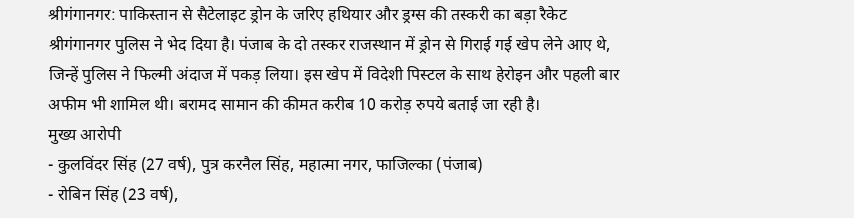श्रीगंगानगर: पाकिस्तान से सैटेलाइट ड्रोन के जरिए हथियार और ड्रग्स की तस्करी का बड़ा रैकेट श्रीगंगानगर पुलिस ने भेद दिया है। पंजाब के दो तस्कर राजस्थान में ड्रोन से गिराई गई खेप लेने आए थे, जिन्हें पुलिस ने फिल्मी अंदाज में पकड़ लिया। इस खेप में विदेशी पिस्टल के साथ हेरोइन और पहली बार अफीम भी शामिल थी। बरामद सामान की कीमत करीब 10 करोड़ रुपये बताई जा रही है।
मुख्य आरोपी
- कुलविंदर सिंह (27 वर्ष), पुत्र करनैल सिंह, महात्मा नगर, फाजिल्का (पंजाब)
- रोबिन सिंह (23 वर्ष),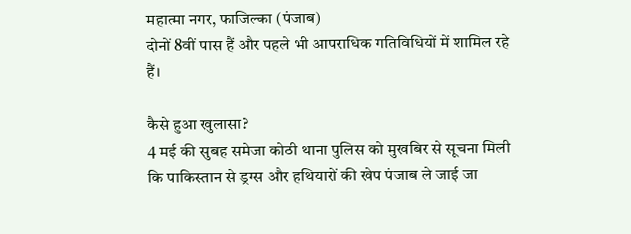महात्मा नगर, फाजिल्का (पंजाब)
दोनों 8वीं पास हैं और पहले भी आपराधिक गतिविधियों में शामिल रहे हैं।

कैसे हुआ खुलासा?
4 मई की सुबह समेजा कोठी थाना पुलिस को मुखबिर से सूचना मिली कि पाकिस्तान से ड्रग्स और हथियारों की खेप पंजाब ले जाई जा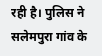रही है। पुलिस ने सलेमपुरा गांव के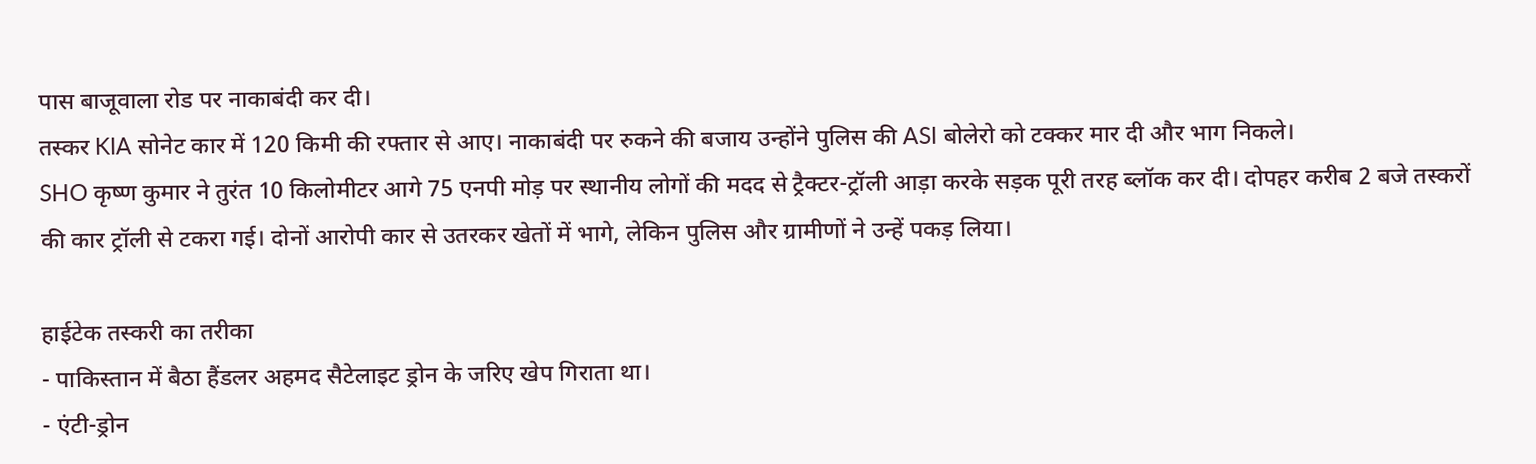पास बाजूवाला रोड पर नाकाबंदी कर दी।
तस्कर KIA सोनेट कार में 120 किमी की रफ्तार से आए। नाकाबंदी पर रुकने की बजाय उन्होंने पुलिस की ASI बोलेरो को टक्कर मार दी और भाग निकले।
SHO कृष्ण कुमार ने तुरंत 10 किलोमीटर आगे 75 एनपी मोड़ पर स्थानीय लोगों की मदद से ट्रैक्टर-ट्रॉली आड़ा करके सड़क पूरी तरह ब्लॉक कर दी। दोपहर करीब 2 बजे तस्करों की कार ट्रॉली से टकरा गई। दोनों आरोपी कार से उतरकर खेतों में भागे, लेकिन पुलिस और ग्रामीणों ने उन्हें पकड़ लिया।

हाईटेक तस्करी का तरीका
- पाकिस्तान में बैठा हैंडलर अहमद सैटेलाइट ड्रोन के जरिए खेप गिराता था।
- एंटी-ड्रोन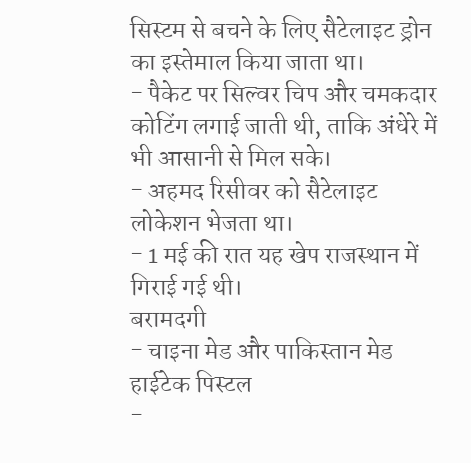सिस्टम से बचने के लिए सैटेलाइट ड्रोन का इस्तेमाल किया जाता था।
- पैकेट पर सिल्वर चिप और चमकदार कोटिंग लगाई जाती थी, ताकि अंधेरे में भी आसानी से मिल सके।
- अहमद रिसीवर को सैटेलाइट लोकेशन भेजता था।
- 1 मई की रात यह खेप राजस्थान में गिराई गई थी।
बरामदगी
- चाइना मेड और पाकिस्तान मेड हाईटेक पिस्टल
-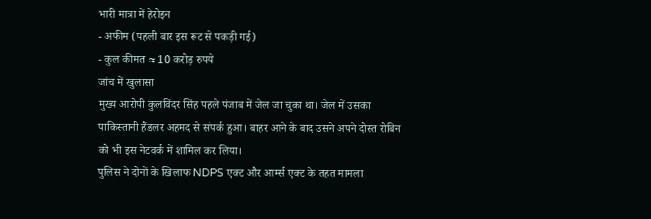भारी मात्रा में हेरोइन
- अफीम (पहली बार इस रूट से पकड़ी गई)
- कुल कीमत ≈ 10 करोड़ रुपये
जांच में खुलासा
मुख्य आरोपी कुलविंदर सिंह पहले पंजाब में जेल जा चुका था। जेल में उसका पाकिस्तानी हैंडलर अहमद से संपर्क हुआ। बाहर आने के बाद उसने अपने दोस्त रोबिन को भी इस नेटवर्क में शामिल कर लिया।
पुलिस ने दोनों के खिलाफ NDPS एक्ट और आर्म्स एक्ट के तहत मामला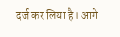दर्ज कर लिया है। आगे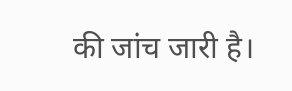की जांच जारी है।